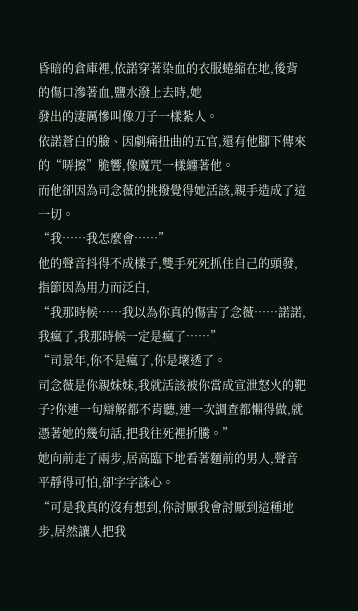昏暗的倉庫裡,依諾穿著染血的衣服蜷縮在地,後背的傷口滲著血,鹽水潑上去時,她
發出的淒厲慘叫像刀子一樣紮人。
依諾蒼白的臉、因劇痛扭曲的五官,還有他腳下傳來的“哢擦”脆響,像魔咒一樣纏著他。
而他卻因為司念薇的挑撥覺得她活該,親手造成了這一切。
“我……我怎麼會……”
他的聲音抖得不成樣子,雙手死死抓住自己的頭發,指節因為用力而泛白,
“我那時候……我以為你真的傷害了念薇……諾諾,我瘋了,我那時候一定是瘋了……”
“司景年,你不是瘋了,你是壞透了。
司念薇是你親妹妹,我就活該被你當成宣泄怒火的靶子?你連一句辯解都不肯聽,連一次調查都懶得做,就憑著她的幾句話,把我往死裡折騰。”
她向前走了兩步,居高臨下地看著麵前的男人,聲音平靜得可怕,卻字字誅心。
“可是我真的沒有想到,你討厭我會討厭到這種地步,居然讓人把我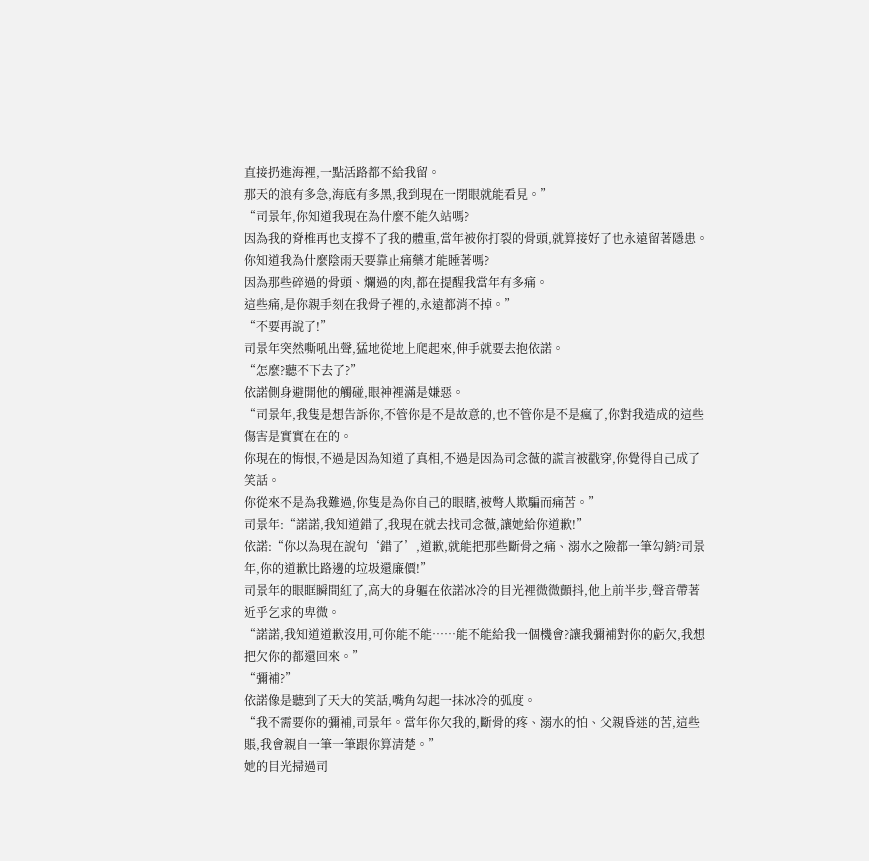直接扔進海裡,一點活路都不給我留。
那天的浪有多急,海底有多黑,我到現在一閉眼就能看見。”
“司景年,你知道我現在為什麼不能久站嗎?
因為我的脊椎再也支撐不了我的體重,當年被你打裂的骨頭,就算接好了也永遠留著隱患。
你知道我為什麼陰雨天要靠止痛藥才能睡著嗎?
因為那些碎過的骨頭、爛過的肉,都在提醒我當年有多痛。
這些痛,是你親手刻在我骨子裡的,永遠都消不掉。”
“不要再說了!”
司景年突然嘶吼出聲,猛地從地上爬起來,伸手就要去抱依諾。
“怎麼?聽不下去了?”
依諾側身避開他的觸碰,眼神裡滿是嫌惡。
“司景年,我隻是想告訴你,不管你是不是故意的,也不管你是不是瘋了,你對我造成的這些傷害是實實在在的。
你現在的悔恨,不過是因為知道了真相,不過是因為司念薇的謊言被戳穿,你覺得自己成了笑話。
你從來不是為我難過,你隻是為你自己的眼瞎,被彆人欺騙而痛苦。”
司景年:“諾諾,我知道錯了,我現在就去找司念薇,讓她給你道歉!”
依諾:“你以為現在說句‘錯了’,道歉,就能把那些斷骨之痛、溺水之險都一筆勾銷?司景年,你的道歉比路邊的垃圾還廉價!”
司景年的眼眶瞬間紅了,高大的身軀在依諾冰冷的目光裡微微顫抖,他上前半步,聲音帶著近乎乞求的卑微。
“諾諾,我知道道歉沒用,可你能不能……能不能給我一個機會?讓我彌補對你的虧欠,我想把欠你的都還回來。”
“彌補?”
依諾像是聽到了天大的笑話,嘴角勾起一抹冰冷的弧度。
“我不需要你的彌補,司景年。當年你欠我的,斷骨的疼、溺水的怕、父親昏迷的苦,這些賬,我會親自一筆一筆跟你算清楚。”
她的目光掃過司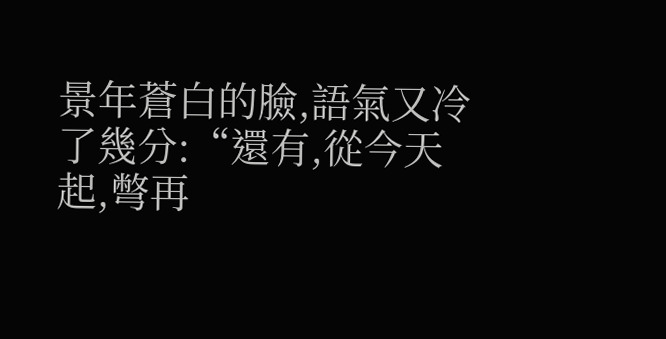景年蒼白的臉,語氣又冷了幾分:“還有,從今天起,彆再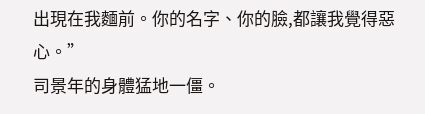出現在我麵前。你的名字、你的臉,都讓我覺得惡心。”
司景年的身體猛地一僵。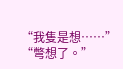“我隻是想……”
“彆想了。”